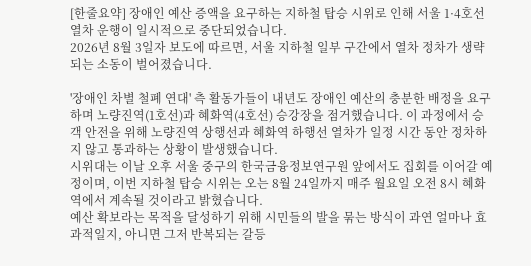[한줄요약] 장애인 예산 증액을 요구하는 지하철 탑승 시위로 인해 서울 1·4호선 열차 운행이 일시적으로 중단되었습니다.
2026년 8월 3일자 보도에 따르면, 서울 지하철 일부 구간에서 열차 정차가 생략되는 소동이 벌어졌습니다.

'장애인 차별 철폐 연대' 측 활동가들이 내년도 장애인 예산의 충분한 배정을 요구하며 노량진역(1호선)과 혜화역(4호선) 승강장을 점거했습니다. 이 과정에서 승객 안전을 위해 노량진역 상행선과 혜화역 하행선 열차가 일정 시간 동안 정차하지 않고 통과하는 상황이 발생했습니다.
시위대는 이날 오후 서울 중구의 한국금융정보연구원 앞에서도 집회를 이어갈 예정이며, 이번 지하철 탑승 시위는 오는 8월 24일까지 매주 월요일 오전 8시 혜화역에서 계속될 것이라고 밝혔습니다.
예산 확보라는 목적을 달성하기 위해 시민들의 발을 묶는 방식이 과연 얼마나 효과적일지, 아니면 그저 반복되는 갈등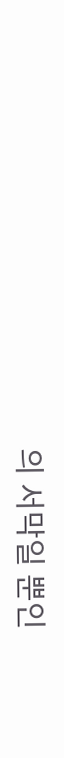의 서막일 뿐인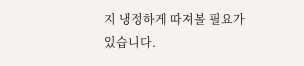지 냉정하게 따져볼 필요가 있습니다.